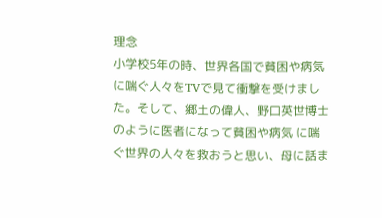理念
小学校5年の時、世界各国で貧困や病気に喘ぐ人々をTVで見て衝撃を受けました。そして、郷土の偉人、野口英世博士のように医者になって貧困や病気 に喘ぐ世界の人々を救おうと思い、母に話ま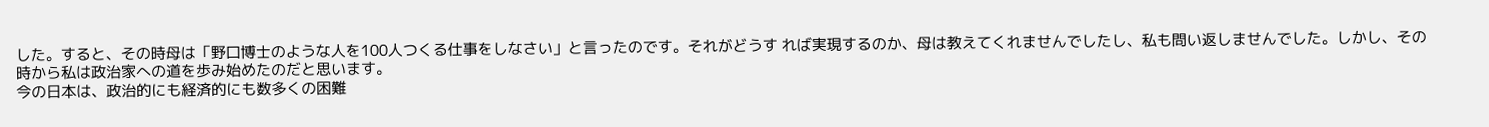した。すると、その時母は「野口博士のような人を100人つくる仕事をしなさい」と言ったのです。それがどうす れば実現するのか、母は教えてくれませんでしたし、私も問い返しませんでした。しかし、その時から私は政治家への道を歩み始めたのだと思います。
今の日本は、政治的にも経済的にも数多くの困難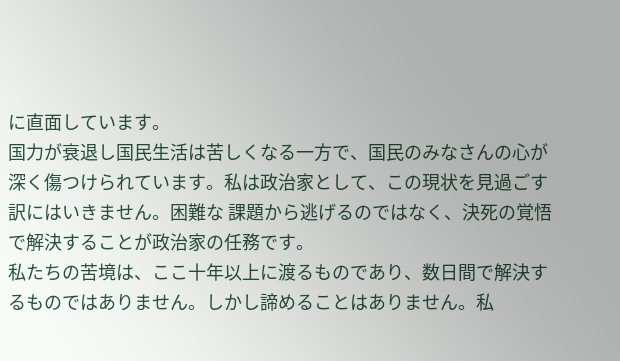に直面しています。
国力が衰退し国民生活は苦しくなる一方で、国民のみなさんの心が深く傷つけられています。私は政治家として、この現状を見過ごす訳にはいきません。困難な 課題から逃げるのではなく、決死の覚悟で解決することが政治家の任務です。
私たちの苦境は、ここ十年以上に渡るものであり、数日間で解決するものではありません。しかし諦めることはありません。私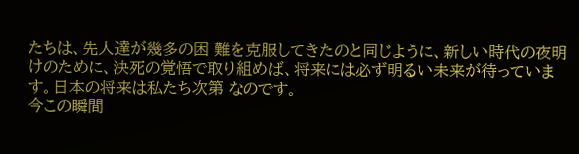たちは、先人達が幾多の困 難を克服してきたのと同じように、新しい時代の夜明けのために、決死の覚悟で取り組めば、将来には必ず明るい未来が待っています。日本の将来は私たち次第 なのです。
今この瞬間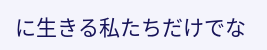に生きる私たちだけでな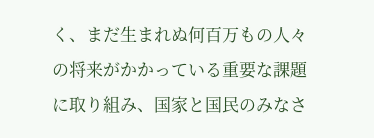く、まだ生まれぬ何百万もの人々の将来がかかっている重要な課題に取り組み、国家と国民のみなさ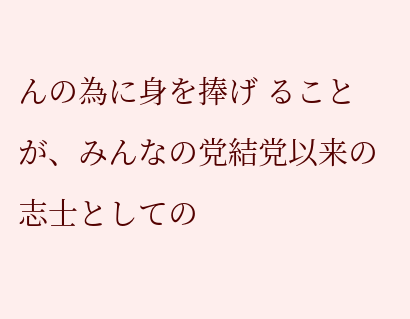んの為に身を捧げ ることが、みんなの党結党以来の志士としての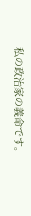私の政治家の義命です。